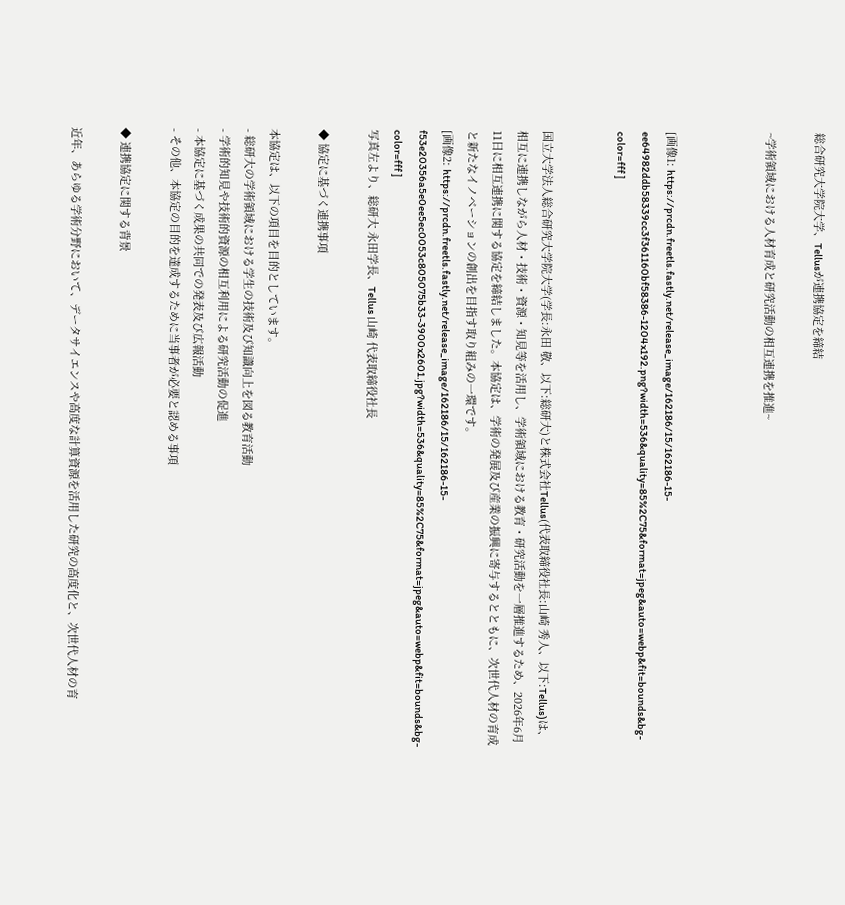総合研究大学院大学、Tellusが連携協定を締結

~学術領域における人材育成と研究活動の相互連携を推進~



[画像1: https://prcdn.freetls.fastly.net/release_image/162186/15/162186-15-ee64982ddb58339cc3f361160bf58386-1204x192.png?width=536&quality=85%2C75&format=jpeg&auto=webp&fit=bounds&bg-color=fff ]


国立大学法人総合研究大学院大学(学長:永田 敬、以下:総研大)と株式会社Tellus(代表取締役社長:山崎 秀人、以下:Tellus)は、相互に連携しながら人材・技術・資源・知見等を活用し、学術領域における教育・研究活動を一層推進するため、2026年6月11日に相互連携に関する協定を締結しました。本協定は、学術の発展及び産業の振興に寄与するとともに、次世代人材の育成と新たなイノベーションの創出を目指す取り組みの一環です。
[画像2: https://prcdn.freetls.fastly.net/release_image/162186/15/162186-15-f53e20356a5e0ee5ec0053c805075b33-3900x2601.jpg?width=536&quality=85%2C75&format=jpeg&auto=webp&fit=bounds&bg-color=fff ]
写真左より、総研大 永田学長、Tellus 山崎 代表取締役社長

◆ 協定に基づく連携事項

本協定は、以下の項目を目的としています。
- 総研大の学術領域における学生の技術及び知識向上を図る教育活動
- 学術的知見や技術的資源の相互利用による研究活動の促進
- 本協定に基づく成果の共同での発表及び広報活動
- その他、本協定の目的を達成するために当事者が必要と認める事項

◆ 連携協定に関する背景

近年、あらゆる学術分野において、データサイエンスや高度な計算資源を活用した研究の高度化と、次世代人材の育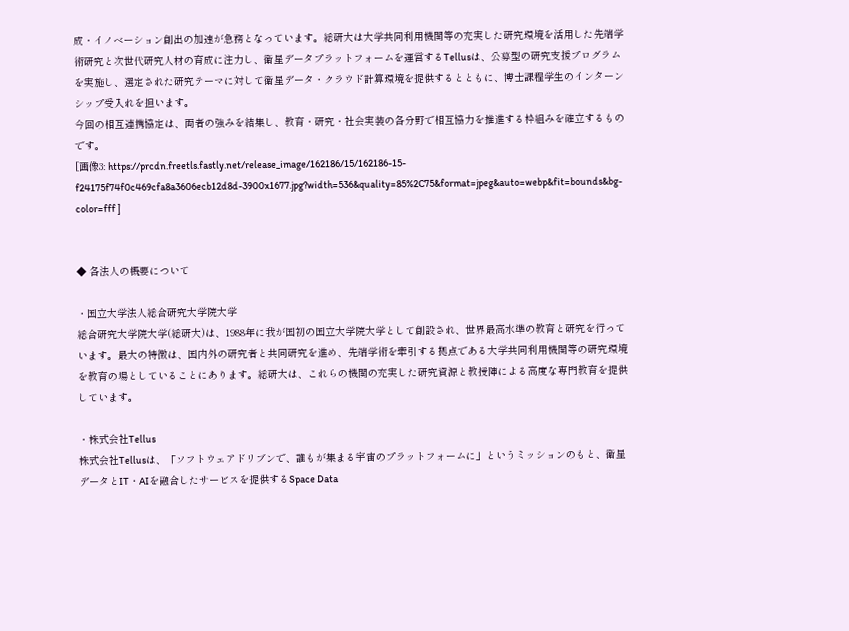成・イノベーション創出の加速が急務となっています。総研大は大学共同利用機関等の充実した研究環境を活用した先端学術研究と次世代研究人材の育成に注力し、衛星データプラットフォームを運営するTellusは、公募型の研究支援プログラムを実施し、選定された研究テーマに対して衛星データ・クラウド計算環境を提供するとともに、博士課程学生のインターンシップ受入れを担います。
今回の相互連携協定は、両者の強みを結集し、教育・研究・社会実装の各分野で相互協力を推進する枠組みを確立するものです。
[画像3: https://prcdn.freetls.fastly.net/release_image/162186/15/162186-15-f24175f74f0c469cfa8a3606ecb12d8d-3900x1677.jpg?width=536&quality=85%2C75&format=jpeg&auto=webp&fit=bounds&bg-color=fff ]


◆ 各法人の概要について

・国立大学法人総合研究大学院大学
総合研究大学院大学(総研大)は、1988年に我が国初の国立大学院大学として創設され、世界最高水準の教育と研究を行っています。最大の特徴は、国内外の研究者と共同研究を進め、先端学術を牽引する拠点である大学共同利用機関等の研究環境を教育の場としていることにあります。総研大は、これらの機関の充実した研究資源と教授陣による高度な専門教育を提供しています。

・株式会社Tellus
株式会社Tellusは、「ソフトウェアドリブンで、誰もが集まる宇宙のプラットフォームに」というミッションのもと、衛星データとIT・AIを融合したサービスを提供するSpace Data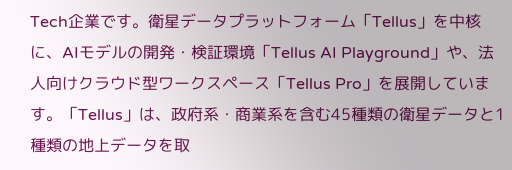Tech企業です。衛星データプラットフォーム「Tellus」を中核に、AIモデルの開発・検証環境「Tellus AI Playground」や、法人向けクラウド型ワークスペース「Tellus Pro」を展開しています。「Tellus」は、政府系・商業系を含む45種類の衛星データと1種類の地上データを取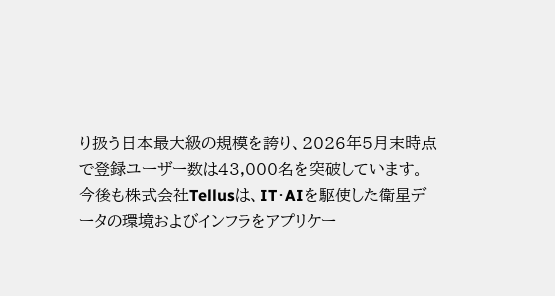り扱う日本最大級の規模を誇り、2026年5月末時点で登録ユーザー数は43,000名を突破しています。今後も株式会社Tellusは、IT・AIを駆使した衛星データの環境およびインフラをアプリケー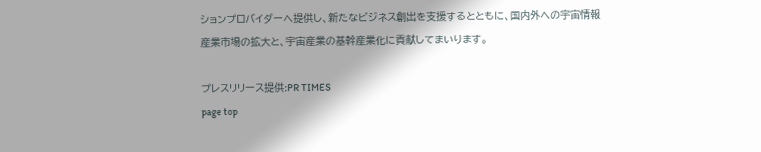ションプロバイダーへ提供し、新たなビジネス創出を支援するとともに、国内外への宇宙情報産業市場の拡大と、宇宙産業の基幹産業化に貢献してまいります。

プレスリリース提供:PR TIMES
page top